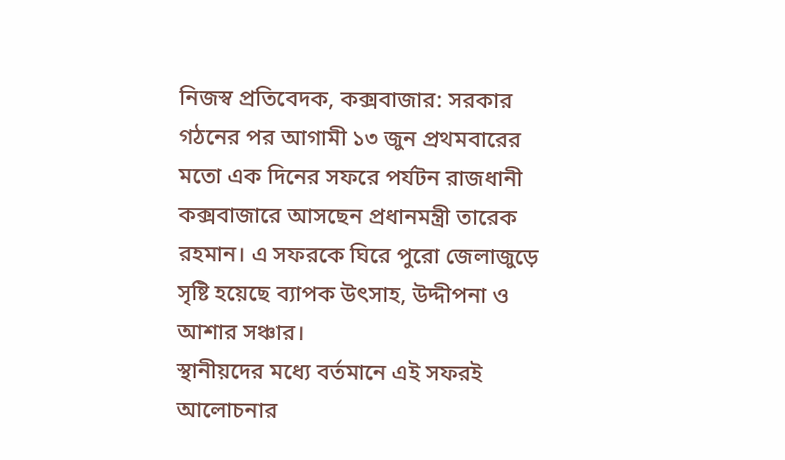নিজস্ব প্রতিবেদক, কক্সবাজার: সরকার গঠনের পর আগামী ১৩ জুন প্রথমবারের মতো এক দিনের সফরে পর্যটন রাজধানী কক্সবাজারে আসছেন প্রধানমন্ত্রী তারেক রহমান। এ সফরকে ঘিরে পুরো জেলাজুড়ে সৃষ্টি হয়েছে ব্যাপক উৎসাহ, উদ্দীপনা ও আশার সঞ্চার।
স্থানীয়দের মধ্যে বর্তমানে এই সফরই আলোচনার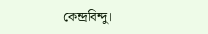কেন্দ্রবিন্দু।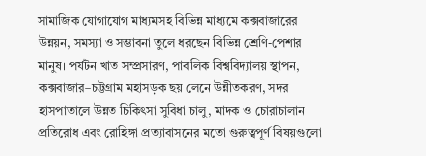সামাজিক যোগাযোগ মাধ্যমসহ বিভিন্ন মাধ্যমে কক্সবাজারের উন্নয়ন, সমস্যা ও সম্ভাবনা তুলে ধরছেন বিভিন্ন শ্রেণি-পেশার মানুষ। পর্যটন খাত সম্প্রসারণ, পাবলিক বিশ্ববিদ্যালয় স্থাপন, কক্সবাজার–চট্টগ্রাম মহাসড়ক ছয় লেনে উন্নীতকরণ, সদর হাসপাতালে উন্নত চিকিৎসা সুবিধা চালু, মাদক ও চোরাচালান প্রতিরোধ এবং রোহিঙ্গা প্রত্যাবাসনের মতো গুরুত্বপূর্ণ বিষয়গুলো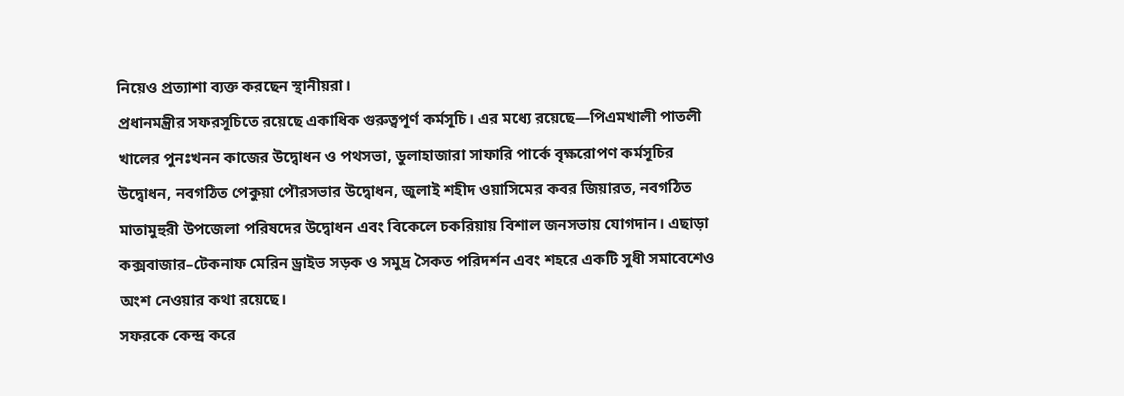নিয়েও প্রত্যাশা ব্যক্ত করছেন স্থানীয়রা।
প্রধানমন্ত্রীর সফরসূচিতে রয়েছে একাধিক গুরুত্বপূর্ণ কর্মসূচি। এর মধ্যে রয়েছে—পিএমখালী পাতলী খালের পুনঃখনন কাজের উদ্বোধন ও পথসভা, ডুলাহাজারা সাফারি পার্কে বৃক্ষরোপণ কর্মসূচির উদ্বোধন, নবগঠিত পেকুয়া পৌরসভার উদ্বোধন, জুলাই শহীদ ওয়াসিমের কবর জিয়ারত, নবগঠিত মাতামুহুরী উপজেলা পরিষদের উদ্বোধন এবং বিকেলে চকরিয়ায় বিশাল জনসভায় যোগদান। এছাড়া কক্সবাজার–টেকনাফ মেরিন ড্রাইভ সড়ক ও সমুদ্র সৈকত পরিদর্শন এবং শহরে একটি সুধী সমাবেশেও অংশ নেওয়ার কথা রয়েছে।
সফরকে কেন্দ্র করে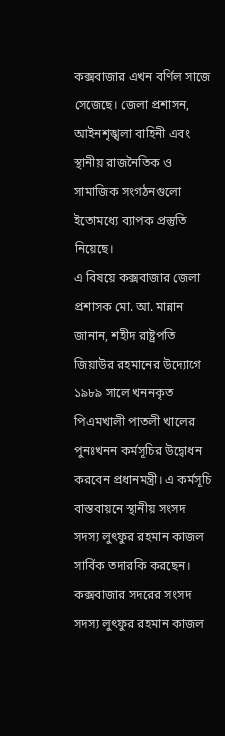কক্সবাজার এখন বর্ণিল সাজে সেজেছে। জেলা প্রশাসন, আইনশৃঙ্খলা বাহিনী এবং স্থানীয় রাজনৈতিক ও সামাজিক সংগঠনগুলো ইতোমধ্যে ব্যাপক প্রস্তুতি নিয়েছে।
এ বিষয়ে কক্সবাজার জেলা প্রশাসক মো. আ. মান্নান জানান, শহীদ রাষ্ট্রপতি জিয়াউর রহমানের উদ্যোগে ১৯৮৯ সালে খননকৃত পিএমখালী পাতলী খালের পুনঃখনন কর্মসূচির উদ্বোধন করবেন প্রধানমন্ত্রী। এ কর্মসূচি বাস্তবায়নে স্থানীয় সংসদ সদস্য লুৎফুর রহমান কাজল সার্বিক তদারকি করছেন।
কক্সবাজার সদরের সংসদ সদস্য লুৎফুর রহমান কাজল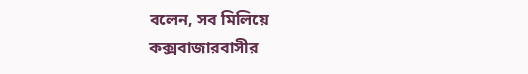বলেন, সব মিলিয়ে কক্সবাজারবাসীর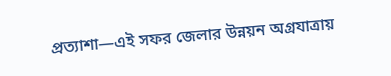প্রত্যাশা—এই সফর জেলার উন্নয়ন অগ্রযাত্রায়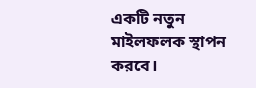একটি নতুন মাইলফলক স্থাপন করবে।